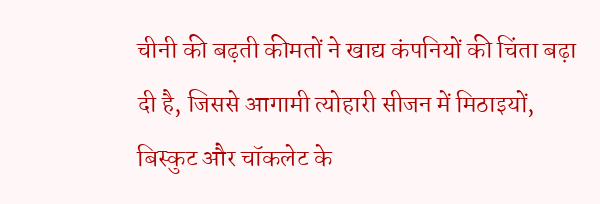चीनी की बढ़ती कीमतों ने खाद्य कंपनियों की चिंता बढ़ा दी है, जिससे आगामी त्योहारी सीजन में मिठाइयों, बिस्कुट और चॉकलेट के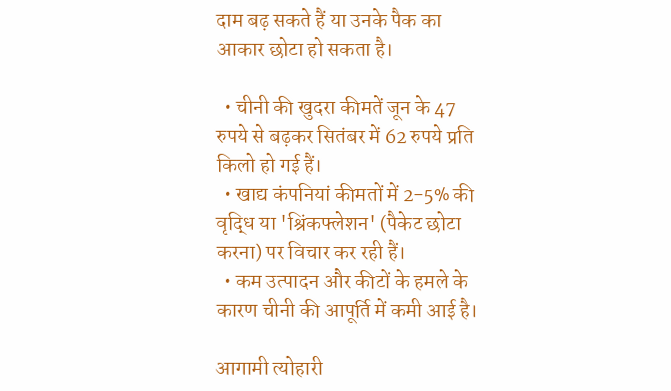दाम बढ़ सकते हैं या उनके पैक का आकार छोटा हो सकता है।

  • चीनी की खुदरा कीमतें जून के 47 रुपये से बढ़कर सितंबर में 62 रुपये प्रति किलो हो गई हैं।
  • खाद्य कंपनियां कीमतों में 2-5% की वृद्धि या 'श्रिंकफ्लेशन' (पैकेट छोटा करना) पर विचार कर रही हैं।
  • कम उत्पादन और कीटों के हमले के कारण चीनी की आपूर्ति में कमी आई है।

आगामी त्योहारी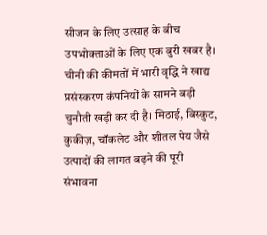सीजन के लिए उत्साह के बीच उपभोक्ताओं के लिए एक बुरी खबर है। चीनी की कीमतों में भारी वृद्धि ने खाद्य प्रसंस्करण कंपनियों के सामने बड़ी चुनौती खड़ी कर दी है। मिठाई, बिस्कुट, कुकीज़, चॉकलेट और शीतल पेय जैसे उत्पादों की लागत बढ़ने की पूरी संभावना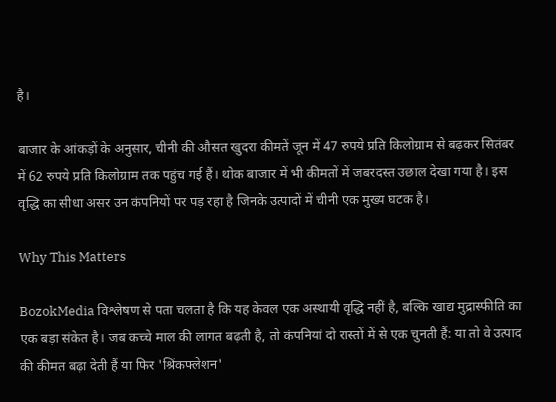है।

बाजार के आंकड़ों के अनुसार, चीनी की औसत खुदरा कीमतें जून में 47 रुपये प्रति किलोग्राम से बढ़कर सितंबर में 62 रुपये प्रति किलोग्राम तक पहुंच गई हैं। थोक बाजार में भी कीमतों में जबरदस्त उछाल देखा गया है। इस वृद्धि का सीधा असर उन कंपनियों पर पड़ रहा है जिनके उत्पादों में चीनी एक मुख्य घटक है।

Why This Matters

BozokMedia विश्लेषण से पता चलता है कि यह केवल एक अस्थायी वृद्धि नहीं है, बल्कि खाद्य मुद्रास्फीति का एक बड़ा संकेत है। जब कच्चे माल की लागत बढ़ती है, तो कंपनियां दो रास्तों में से एक चुनती हैं: या तो वे उत्पाद की कीमत बढ़ा देती हैं या फिर 'श्रिंकफ्लेशन'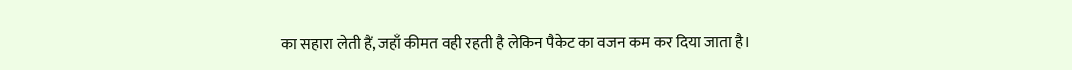का सहारा लेती हैं, जहाँ कीमत वही रहती है लेकिन पैकेट का वजन कम कर दिया जाता है।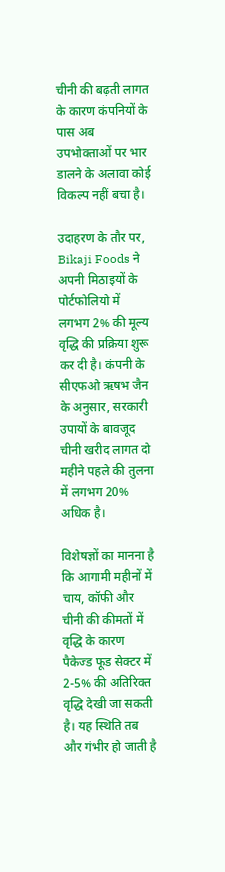चीनी की बढ़ती लागत के कारण कंपनियों के पास अब उपभोक्ताओं पर भार डालने के अलावा कोई विकल्प नहीं बचा है।

उदाहरण के तौर पर, Bikaji Foods ने अपनी मिठाइयों के पोर्टफोलियो में लगभग 2% की मूल्य वृद्धि की प्रक्रिया शुरू कर दी है। कंपनी के सीएफओ ऋषभ जैन के अनुसार, सरकारी उपायों के बावजूद चीनी खरीद लागत दो महीने पहले की तुलना में लगभग 20% अधिक है।

विशेषज्ञों का मानना है कि आगामी महीनों में चाय, कॉफी और चीनी की कीमतों में वृद्धि के कारण पैकेज्ड फूड सेक्टर में 2-5% की अतिरिक्त वृद्धि देखी जा सकती है। यह स्थिति तब और गंभीर हो जाती है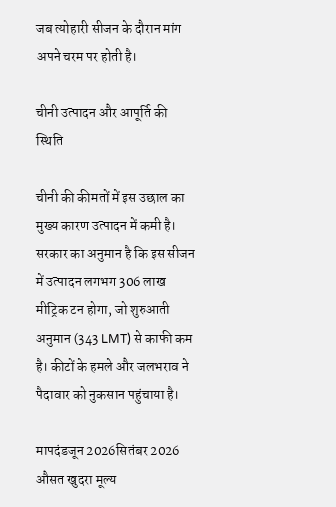जब त्योहारी सीजन के दौरान मांग अपने चरम पर होती है।

चीनी उत्पादन और आपूर्ति की स्थिति

चीनी की कीमतों में इस उछाल का मुख्य कारण उत्पादन में कमी है। सरकार का अनुमान है कि इस सीजन में उत्पादन लगभग 306 लाख मीट्रिक टन होगा, जो शुरुआती अनुमान (343 LMT) से काफी कम है। कीटों के हमले और जलभराव ने पैदावार को नुकसान पहुंचाया है।

मापदंडजून 2026सितंबर 2026
औसत खुदरा मूल्य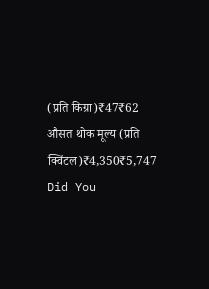(प्रति किग्रा)₹47₹62
औसत थोक मूल्य (प्रति क्विंटल)₹4,350₹5,747
Did You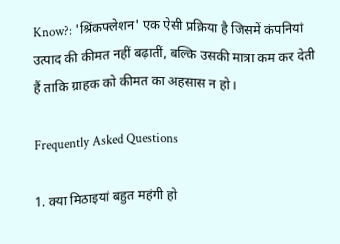Know?: 'श्रिंकफ्लेशन' एक ऐसी प्रक्रिया है जिसमें कंपनियां उत्पाद की कीमत नहीं बढ़ातीं, बल्कि उसकी मात्रा कम कर देती हैं ताकि ग्राहक को कीमत का अहसास न हो।

Frequently Asked Questions

1. क्या मिठाइयां बहुत महंगी हो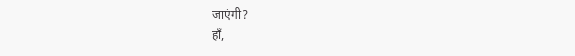जाएंगी?
हाँ,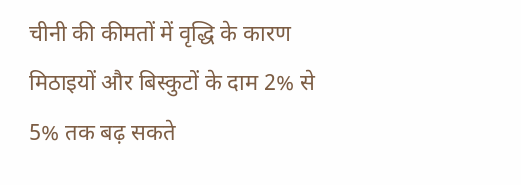चीनी की कीमतों में वृद्धि के कारण मिठाइयों और बिस्कुटों के दाम 2% से 5% तक बढ़ सकते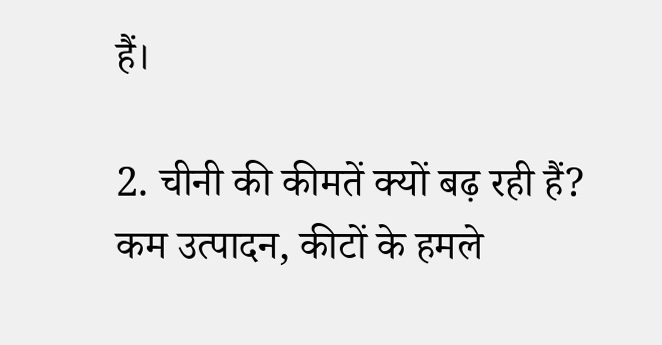हैं।

2. चीनी की कीमतें क्यों बढ़ रही हैं?
कम उत्पादन, कीटों के हमले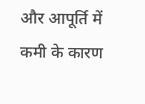और आपूर्ति में कमी के कारण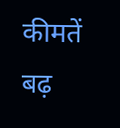कीमतें बढ़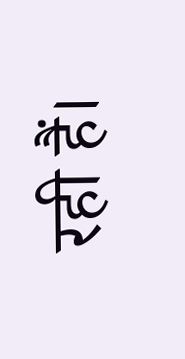रही हैं।